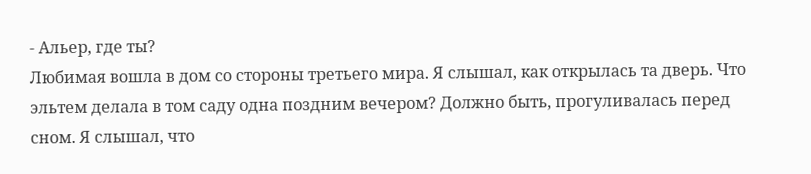- Альер, где ты?
Любимая вошла в дом со стороны третьего мира. Я слышал, как открылась та дверь. Что эльтем делала в том саду одна поздним вечером? Должно быть, прогуливалась перед сном. Я слышал, что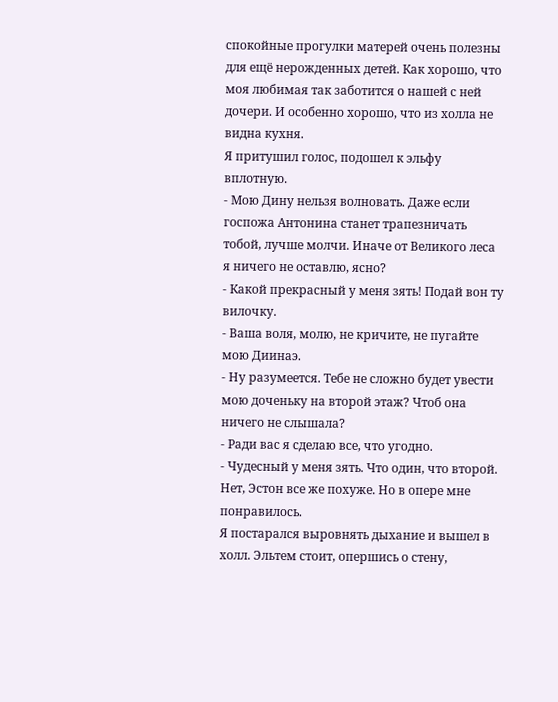спокойные прогулки матерей очень полезны для ещё нерожденных детей. Как хорошо, что моя любимая так заботится о нашей с ней дочери. И особенно хорошо, что из холла не видна кухня.
Я притушил голос, подошел к эльфу вплотную.
- Мою Дину нельзя волновать. Даже если госпожа Антонина станет трапезничать тобой, лучше молчи. Иначе от Великого леса я ничего не оставлю, ясно?
- Какой прекрасный у меня зять! Подай вон ту вилочку.
- Ваша воля, молю, не кричите, не пугайте мою Диинаэ.
- Ну разумеется. Тебе не сложно будет увести мою доченьку на второй этаж? Чтоб она ничего не слышала?
- Ради вас я сделаю все, что угодно.
- Чудесный у меня зять. Что один, что второй. Нет, Эстон все же похуже. Но в опере мне понравилось.
Я постарался выровнять дыхание и вышел в холл. Эльтем стоит, опершись о стену,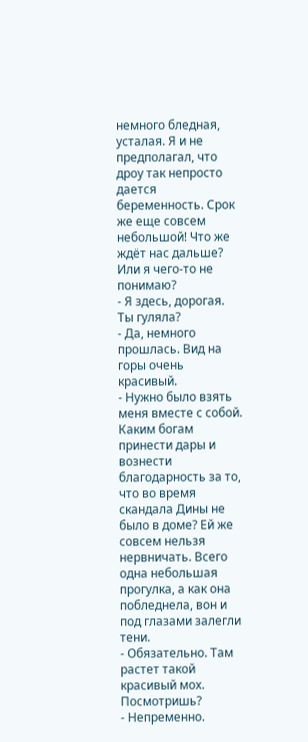немного бледная, усталая. Я и не предполагал, что дроу так непросто дается беременность. Срок же еще совсем небольшой! Что же ждёт нас дальше? Или я чего-то не понимаю?
- Я здесь, дорогая. Ты гуляла?
- Да, немного прошлась. Вид на горы очень красивый.
- Нужно было взять меня вместе с собой. Каким богам принести дары и вознести благодарность за то, что во время скандала Дины не было в доме? Ей же совсем нельзя нервничать. Всего одна небольшая прогулка, а как она побледнела, вон и под глазами залегли тени.
- Обязательно. Там растет такой красивый мох. Посмотришь?
- Непременно.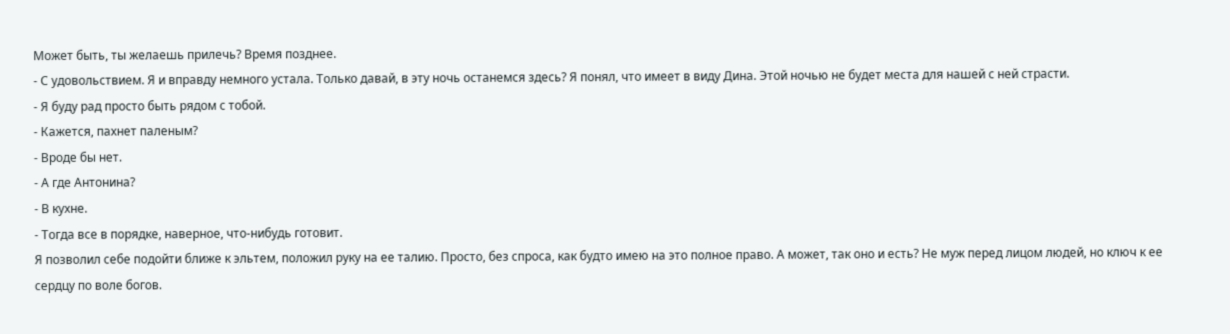Может быть, ты желаешь прилечь? Время позднее.
- С удовольствием. Я и вправду немного устала. Только давай, в эту ночь останемся здесь? Я понял, что имеет в виду Дина. Этой ночью не будет места для нашей с ней страсти.
- Я буду рад просто быть рядом с тобой.
- Кажется, пахнет паленым?
- Вроде бы нет.
- А где Антонина?
- В кухне.
- Тогда все в порядке, наверное, что-нибудь готовит.
Я позволил себе подойти ближе к эльтем, положил руку на ее талию. Просто, без спроса, как будто имею на это полное право. А может, так оно и есть? Не муж перед лицом людей, но ключ к ее сердцу по воле богов.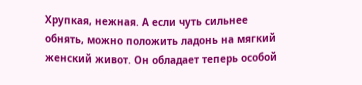Хрупкая, нежная. А если чуть сильнее обнять, можно положить ладонь на мягкий женский живот. Он обладает теперь особой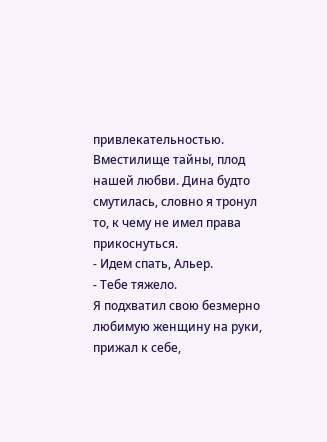привлекательностью. Вместилище тайны, плод нашей любви. Дина будто смутилась, словно я тронул то, к чему не имел права прикоснуться.
- Идем спать, Альер.
- Тебе тяжело.
Я подхватил свою безмерно любимую женщину на руки, прижал к себе,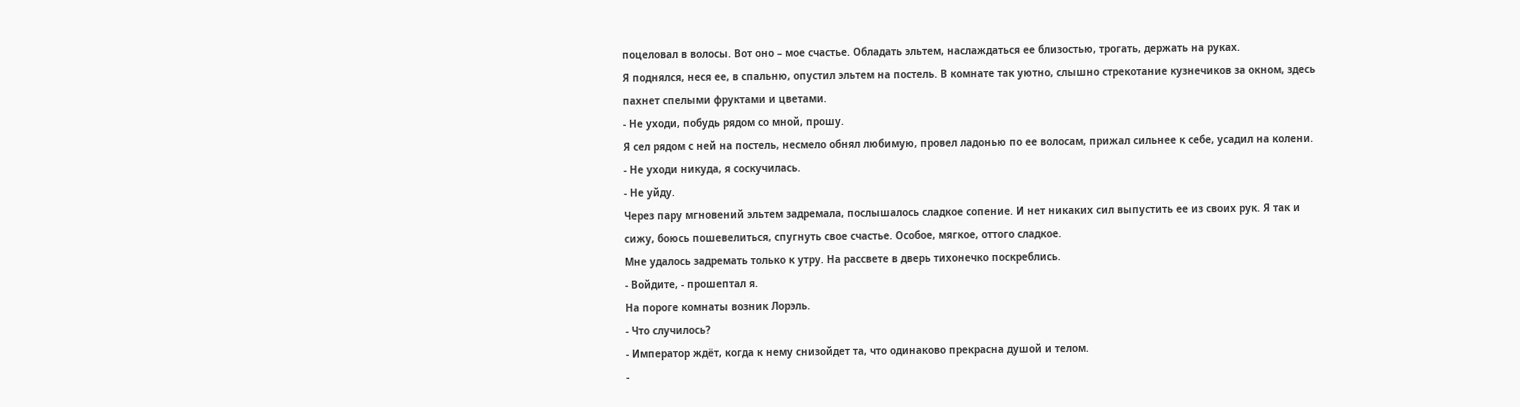поцеловал в волосы. Вот оно – мое счастье. Обладать эльтем, наслаждаться ее близостью, трогать, держать на руках.
Я поднялся, неся ее, в спальню, опустил эльтем на постель. В комнате так уютно, слышно стрекотание кузнечиков за окном, здесь пахнет спелыми фруктами и цветами.
- Не уходи, побудь рядом со мной, прошу.
Я сел рядом с ней на постель, несмело обнял любимую, провел ладонью по ее волосам, прижал сильнее к себе, усадил на колени.
- Не уходи никуда, я соскучилась.
- Не уйду.
Через пару мгновений эльтем задремала, послышалось сладкое сопение. И нет никаких сил выпустить ее из своих рук. Я так и сижу, боюсь пошевелиться, спугнуть свое счастье. Особое, мягкое, оттого сладкое.
Мне удалось задремать только к утру. На рассвете в дверь тихонечко поскреблись.
- Войдите, - прошептал я.
На пороге комнаты возник Лорэль.
- Что случилось?
- Император ждёт, когда к нему снизойдет та, что одинаково прекрасна душой и телом.
-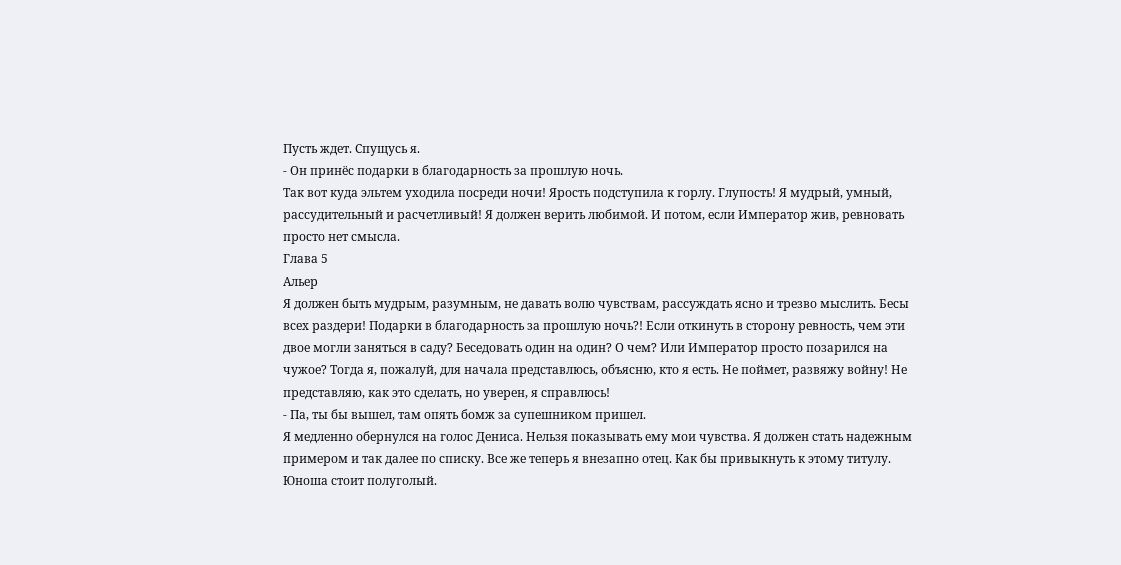Пусть ждет. Спущусь я.
- Он принёс подарки в благодарность за прошлую ночь.
Так вот куда эльтем уходила посреди ночи! Ярость подступила к горлу. Глупость! Я мудрый, умный, рассудительный и расчетливый! Я должен верить любимой. И потом, если Император жив, ревновать просто нет смысла.
Глава 5
Альер
Я должен быть мудрым, разумным, не давать волю чувствам, рассуждать ясно и трезво мыслить. Бесы всех раздери! Подарки в благодарность за прошлую ночь?! Если откинуть в сторону ревность, чем эти двое могли заняться в саду? Беседовать один на один? О чем? Или Император просто позарился на чужое? Тогда я, пожалуй, для начала представлюсь, объясню, кто я есть. Не поймет, развяжу войну! Не представляю, как это сделать, но уверен, я справлюсь!
- Па, ты бы вышел, там опять бомж за супешником пришел.
Я медленно обернулся на голос Дениса. Нельзя показывать ему мои чувства. Я должен стать надежным примером и так далее по списку. Все же теперь я внезапно отец. Как бы привыкнуть к этому титулу. Юноша стоит полуголый.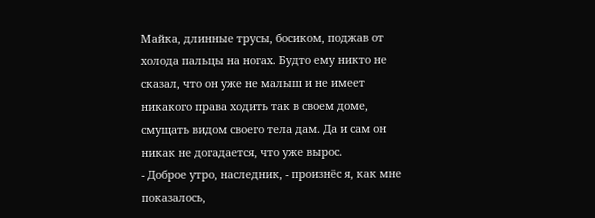Майка, длинные трусы, босиком, поджав от холода пальцы на ногах. Будто ему никто не сказал, что он уже не малыш и не имеет никакого права ходить так в своем доме, смущать видом своего тела дам. Да и сам он никак не догадается, что уже вырос.
- Доброе утро, наследник, - произнёс я, как мне показалось,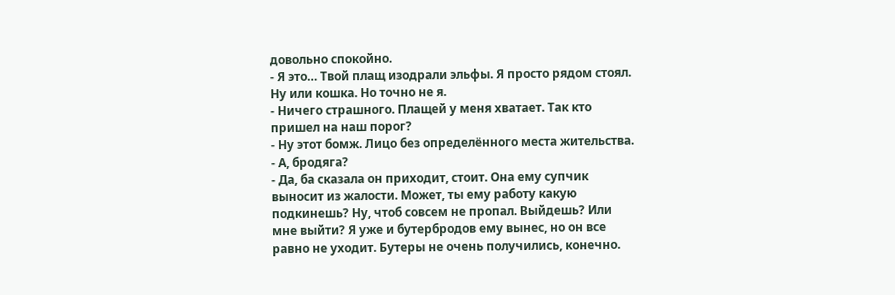довольно спокойно.
- Я это… Твой плащ изодрали эльфы. Я просто рядом стоял. Ну или кошка. Но точно не я.
- Ничего страшного. Плащей у меня хватает. Так кто пришел на наш порог?
- Ну этот бомж. Лицо без определённого места жительства.
- А, бродяга?
- Да, ба сказала он приходит, стоит. Она ему супчик выносит из жалости. Может, ты ему работу какую подкинешь? Ну, чтоб совсем не пропал. Выйдешь? Или мне выйти? Я уже и бутербродов ему вынес, но он все равно не уходит. Бутеры не очень получились, конечно.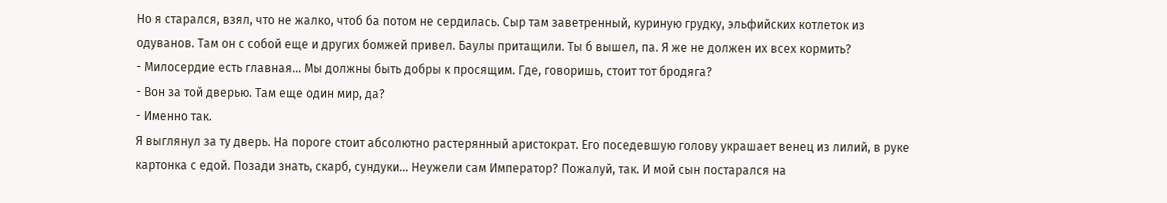Но я старался, взял, что не жалко, чтоб ба потом не сердилась. Сыр там заветренный, куриную грудку, эльфийских котлеток из одуванов. Там он с собой еще и других бомжей привел. Баулы притащили. Ты б вышел, па. Я же не должен их всех кормить?
- Милосердие есть главная... Мы должны быть добры к просящим. Где, говоришь, стоит тот бродяга?
- Вон за той дверью. Там еще один мир, да?
- Именно так.
Я выглянул за ту дверь. На пороге стоит абсолютно растерянный аристократ. Его поседевшую голову украшает венец из лилий, в руке картонка с едой. Позади знать, скарб, сундуки... Неужели сам Император? Пожалуй, так. И мой сын постарался на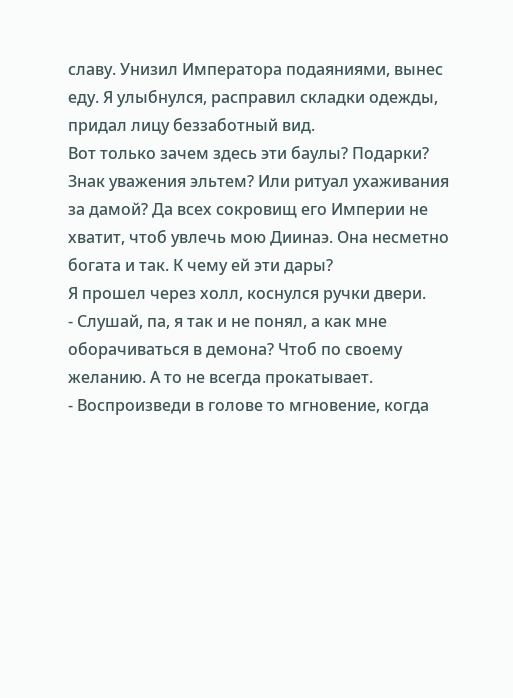славу. Унизил Императора подаяниями, вынес еду. Я улыбнулся, расправил складки одежды, придал лицу беззаботный вид.
Вот только зачем здесь эти баулы? Подарки? Знак уважения эльтем? Или ритуал ухаживания за дамой? Да всех сокровищ его Империи не хватит, чтоб увлечь мою Диинаэ. Она несметно богата и так. К чему ей эти дары?
Я прошел через холл, коснулся ручки двери.
- Слушай, па, я так и не понял, а как мне оборачиваться в демона? Чтоб по своему желанию. А то не всегда прокатывает.
- Воспроизведи в голове то мгновение, когда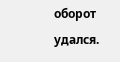оборот удался.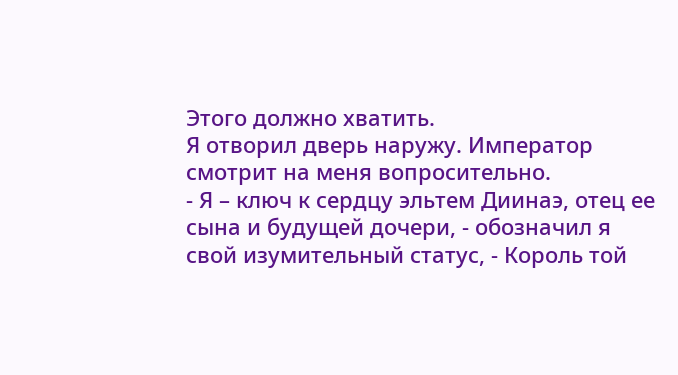Этого должно хватить.
Я отворил дверь наружу. Император смотрит на меня вопросительно.
- Я – ключ к сердцу эльтем Диинаэ, отец ее сына и будущей дочери, - обозначил я свой изумительный статус, - Король той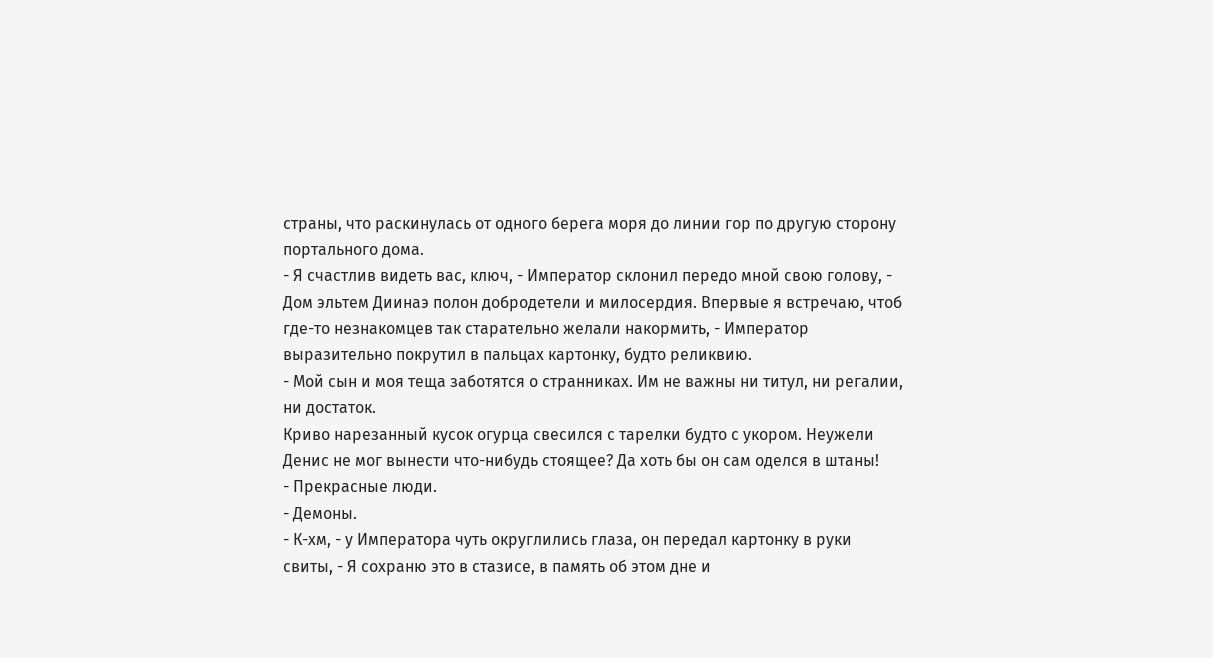страны, что раскинулась от одного берега моря до линии гор по другую сторону портального дома.
- Я счастлив видеть вас, ключ, - Император склонил передо мной свою голову, - Дом эльтем Диинаэ полон добродетели и милосердия. Впервые я встречаю, чтоб где-то незнакомцев так старательно желали накормить, - Император выразительно покрутил в пальцах картонку, будто реликвию.
- Мой сын и моя теща заботятся о странниках. Им не важны ни титул, ни регалии, ни достаток.
Криво нарезанный кусок огурца свесился с тарелки будто с укором. Неужели Денис не мог вынести что-нибудь стоящее? Да хоть бы он сам оделся в штаны!
- Прекрасные люди.
- Демоны.
- К-хм, - у Императора чуть округлились глаза, он передал картонку в руки свиты, - Я сохраню это в стазисе, в память об этом дне и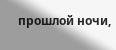прошлой ночи,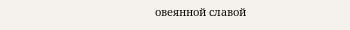овеянной славой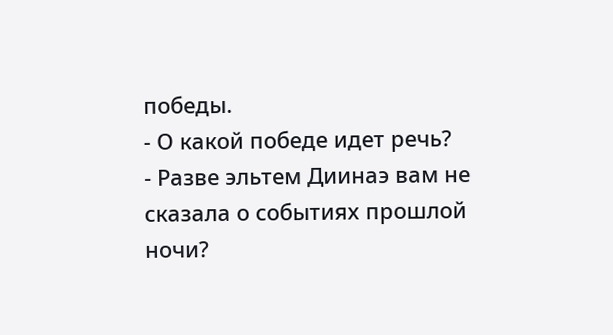победы.
- О какой победе идет речь?
- Разве эльтем Диинаэ вам не сказала о событиях прошлой ночи?